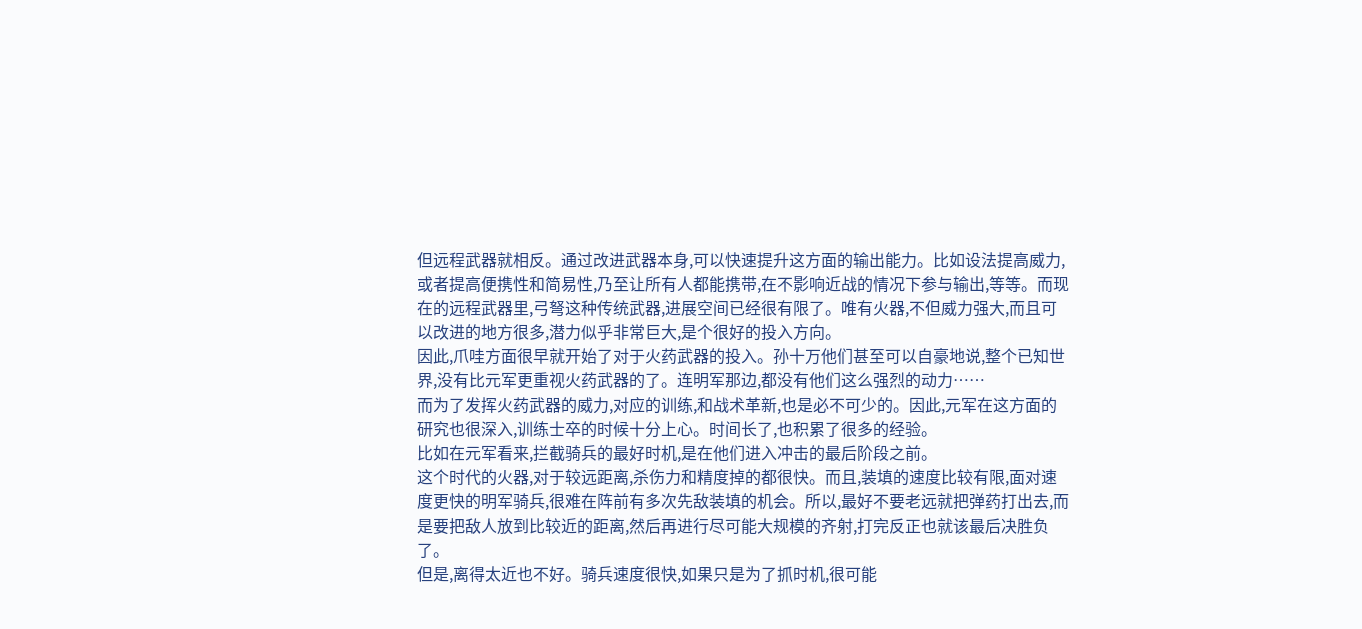但远程武器就相反。通过改进武器本身,可以快速提升这方面的输出能力。比如设法提高威力,或者提高便携性和简易性,乃至让所有人都能携带,在不影响近战的情况下参与输出,等等。而现在的远程武器里,弓弩这种传统武器,进展空间已经很有限了。唯有火器,不但威力强大,而且可以改进的地方很多,潜力似乎非常巨大,是个很好的投入方向。
因此,爪哇方面很早就开始了对于火药武器的投入。孙十万他们甚至可以自豪地说,整个已知世界,没有比元军更重视火药武器的了。连明军那边,都没有他们这么强烈的动力……
而为了发挥火药武器的威力,对应的训练,和战术革新,也是必不可少的。因此,元军在这方面的研究也很深入,训练士卒的时候十分上心。时间长了,也积累了很多的经验。
比如在元军看来,拦截骑兵的最好时机,是在他们进入冲击的最后阶段之前。
这个时代的火器,对于较远距离,杀伤力和精度掉的都很快。而且,装填的速度比较有限,面对速度更快的明军骑兵,很难在阵前有多次先敌装填的机会。所以,最好不要老远就把弹药打出去,而是要把敌人放到比较近的距离,然后再进行尽可能大规模的齐射,打完反正也就该最后决胜负了。
但是,离得太近也不好。骑兵速度很快,如果只是为了抓时机,很可能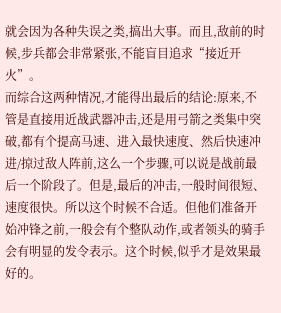就会因为各种失误之类,搞出大事。而且,敌前的时候,步兵都会非常紧张,不能盲目追求“接近开火”。
而综合这两种情况,才能得出最后的结论:原来,不管是直接用近战武器冲击,还是用弓箭之类集中突破,都有个提高马速、进入最快速度、然后快速冲进/掠过敌人阵前,这么一个步骤,可以说是战前最后一个阶段了。但是,最后的冲击,一般时间很短、速度很快。所以这个时候不合适。但他们准备开始冲锋之前,一般会有个整队动作,或者领头的骑手会有明显的发令表示。这个时候,似乎才是效果最好的。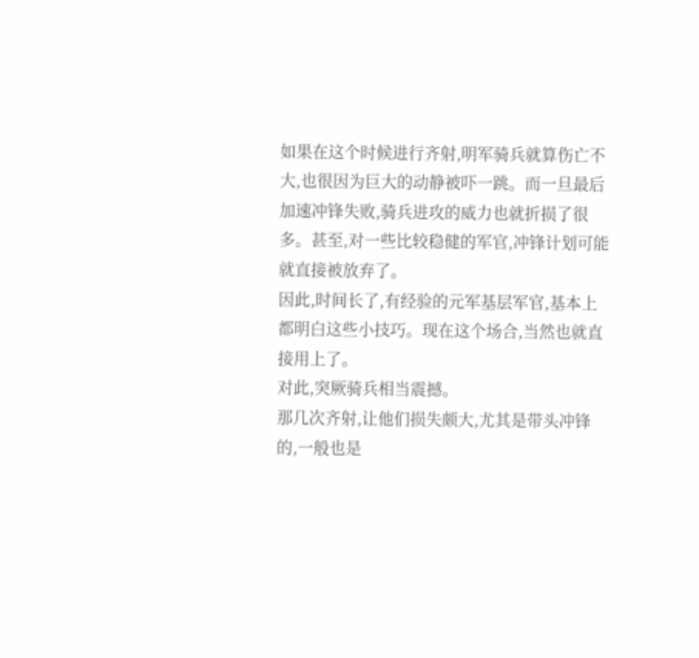如果在这个时候进行齐射,明军骑兵就算伤亡不大,也很因为巨大的动静被吓一跳。而一旦最后加速冲锋失败,骑兵进攻的威力也就折损了很多。甚至,对一些比较稳健的军官,冲锋计划可能就直接被放弃了。
因此,时间长了,有经验的元军基层军官,基本上都明白这些小技巧。现在这个场合,当然也就直接用上了。
对此,突厥骑兵相当震撼。
那几次齐射,让他们损失颇大,尤其是带头冲锋的,一般也是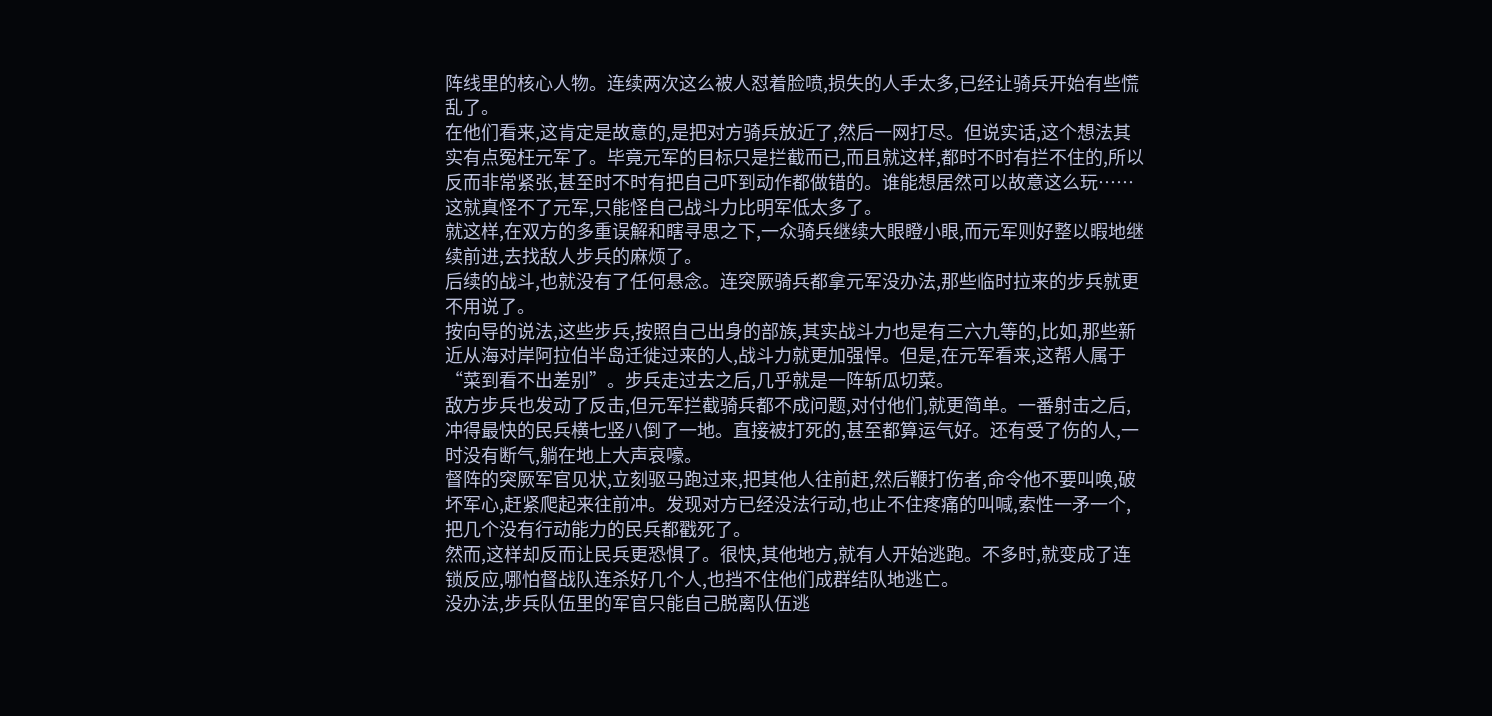阵线里的核心人物。连续两次这么被人怼着脸喷,损失的人手太多,已经让骑兵开始有些慌乱了。
在他们看来,这肯定是故意的,是把对方骑兵放近了,然后一网打尽。但说实话,这个想法其实有点冤枉元军了。毕竟元军的目标只是拦截而已,而且就这样,都时不时有拦不住的,所以反而非常紧张,甚至时不时有把自己吓到动作都做错的。谁能想居然可以故意这么玩……这就真怪不了元军,只能怪自己战斗力比明军低太多了。
就这样,在双方的多重误解和瞎寻思之下,一众骑兵继续大眼瞪小眼,而元军则好整以暇地继续前进,去找敌人步兵的麻烦了。
后续的战斗,也就没有了任何悬念。连突厥骑兵都拿元军没办法,那些临时拉来的步兵就更不用说了。
按向导的说法,这些步兵,按照自己出身的部族,其实战斗力也是有三六九等的,比如,那些新近从海对岸阿拉伯半岛迁徙过来的人,战斗力就更加强悍。但是,在元军看来,这帮人属于“菜到看不出差别”。步兵走过去之后,几乎就是一阵斩瓜切菜。
敌方步兵也发动了反击,但元军拦截骑兵都不成问题,对付他们,就更简单。一番射击之后,冲得最快的民兵横七竖八倒了一地。直接被打死的,甚至都算运气好。还有受了伤的人,一时没有断气,躺在地上大声哀嚎。
督阵的突厥军官见状,立刻驱马跑过来,把其他人往前赶,然后鞭打伤者,命令他不要叫唤,破坏军心,赶紧爬起来往前冲。发现对方已经没法行动,也止不住疼痛的叫喊,索性一矛一个,把几个没有行动能力的民兵都戳死了。
然而,这样却反而让民兵更恐惧了。很快,其他地方,就有人开始逃跑。不多时,就变成了连锁反应,哪怕督战队连杀好几个人,也挡不住他们成群结队地逃亡。
没办法,步兵队伍里的军官只能自己脱离队伍逃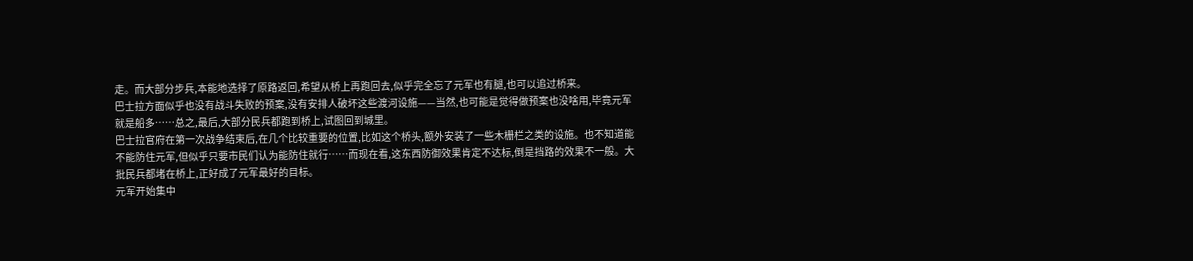走。而大部分步兵,本能地选择了原路返回,希望从桥上再跑回去,似乎完全忘了元军也有腿,也可以追过桥来。
巴士拉方面似乎也没有战斗失败的预案,没有安排人破坏这些渡河设施——当然,也可能是觉得做预案也没啥用,毕竟元军就是船多……总之,最后,大部分民兵都跑到桥上,试图回到城里。
巴士拉官府在第一次战争结束后,在几个比较重要的位置,比如这个桥头,额外安装了一些木栅栏之类的设施。也不知道能不能防住元军,但似乎只要市民们认为能防住就行……而现在看,这东西防御效果肯定不达标,倒是挡路的效果不一般。大批民兵都堵在桥上,正好成了元军最好的目标。
元军开始集中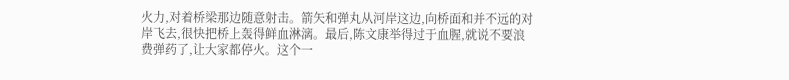火力,对着桥梁那边随意射击。箭矢和弹丸从河岸这边,向桥面和并不远的对岸飞去,很快把桥上轰得鲜血淋漓。最后,陈文康举得过于血腥,就说不要浪费弹药了,让大家都停火。这个一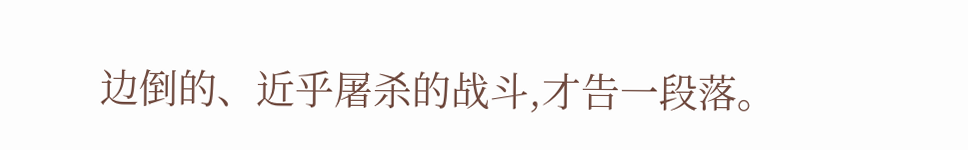边倒的、近乎屠杀的战斗,才告一段落。